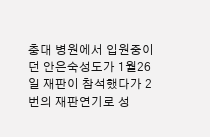충대 병원에서 입원중이던 안은숙성도가 1월26일 재판이 참석했다가 2번의 재판연기로 성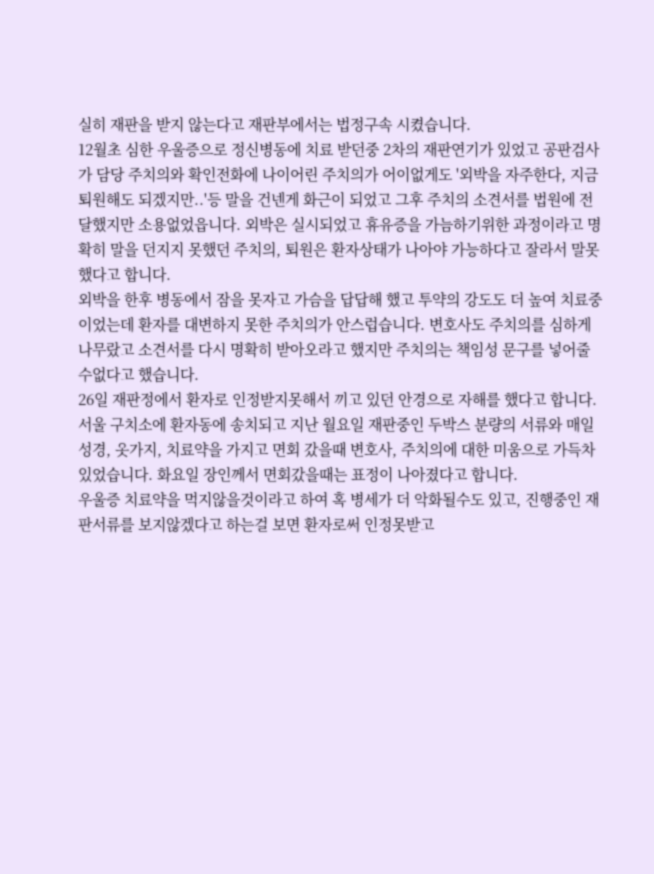실히 재판을 받지 않는다고 재판부에서는 법정구속 시켰습니다.
12월초 심한 우울증으로 정신병동에 치료 받던중 2차의 재판연기가 있었고 공판검사가 담당 주치의와 확인전화에 나이어린 주치의가 어이없게도 '외박을 자주한다, 지금퇴원해도 되겠지만..'등 말을 건넨게 화근이 되었고 그후 주치의 소견서를 법원에 전달했지만 소용없었읍니다. 외박은 실시되었고 휴유증을 가늠하기위한 과정이라고 명확히 말을 던지지 못했던 주치의, 퇴원은 환자상태가 나아야 가능하다고 잘라서 말못했다고 합니다.
외박을 한후 병동에서 잠을 못자고 가슴을 답답해 했고 투약의 강도도 더 높여 치료중이었는데 환자를 대변하지 못한 주치의가 안스럽습니다. 변호사도 주치의를 심하게 나무랐고 소견서를 다시 명확히 받아오라고 했지만 주치의는 책임성 문구를 넣어줄수없다고 했습니다.
26일 재판정에서 환자로 인정받지못해서 끼고 있던 안경으로 자해를 했다고 합니다.
서울 구치소에 환자동에 송치되고 지난 월요일 재판중인 두박스 분량의 서류와 매일성경, 옷가지, 치료약을 가지고 면회 갔을때 변호사, 주치의에 대한 미움으로 가득차있었습니다. 화요일 장인께서 면회갔을때는 표정이 나아졌다고 합니다.
우울증 치료약을 먹지않을것이라고 하여 혹 병세가 더 악화될수도 있고, 진행중인 재판서류를 보지않겠다고 하는걸 보면 환자로써 인정못받고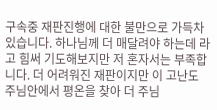구속중 재판진행에 대한 불만으로 가득차 있습니다. 하나님께 더 매달려야 하는데 라고 힘써 기도해보지만 저 혼자서는 부족합니다. 더 어려워진 재판이지만 이 고난도 주님안에서 평온을 찾아 더 주님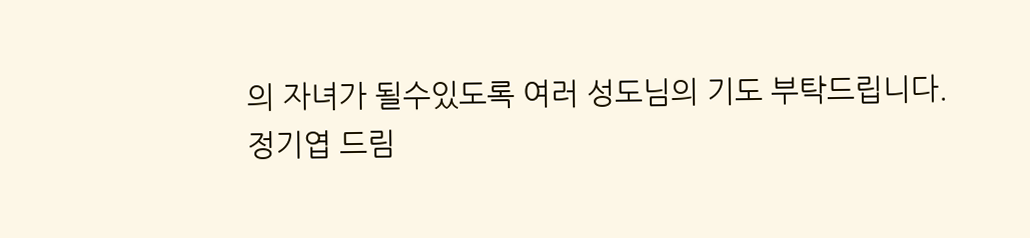의 자녀가 될수있도록 여러 성도님의 기도 부탁드립니다.
정기엽 드림